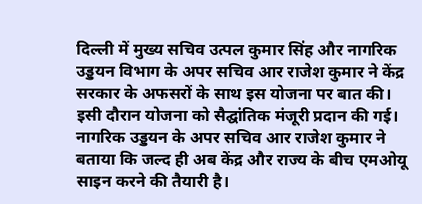दिल्ली में मुख्य सचिव उत्पल कुमार सिंह और नागरिक उड्डयन विभाग के अपर सचिव आर राजेश कुमार ने केंद्र सरकार के अफसरों के साथ इस योजना पर बात की। इसी दौरान योजना को सैद्घांतिक मंजूरी प्रदान की गई। नागरिक उड्डयन के अपर सचिव आर राजेश कुमार ने बताया कि जल्द ही अब केंद्र और राज्य के बीच एमओयू साइन करने की तैयारी है।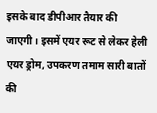इसके बाद डीपीआर तैयार की जाएगी। इसमें एयर रूट से लेकर हेली एयर ड्रोम, उपकरण तमाम सारी बातों की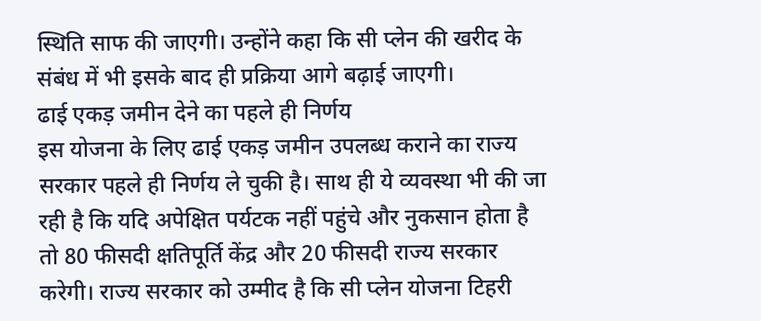स्थिति साफ की जाएगी। उन्होंने कहा कि सी प्लेन की खरीद के संबंध में भी इसके बाद ही प्रक्रिया आगे बढ़ाई जाएगी।
ढाई एकड़ जमीन देने का पहले ही निर्णय
इस योजना के लिए ढाई एकड़ जमीन उपलब्ध कराने का राज्य सरकार पहले ही निर्णय ले चुकी है। साथ ही ये व्यवस्था भी की जा रही है कि यदि अपेक्षित पर्यटक नहीं पहुंचे और नुकसान होता है तो 80 फीसदी क्षतिपूर्ति केंद्र और 20 फीसदी राज्य सरकार करेगी। राज्य सरकार को उम्मीद है कि सी प्लेन योजना टिहरी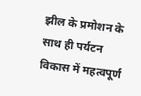झील के प्रमोशन के साथ ही पर्यटन विकास में महत्वपूर्ण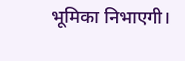भूमिका निभाएगी।